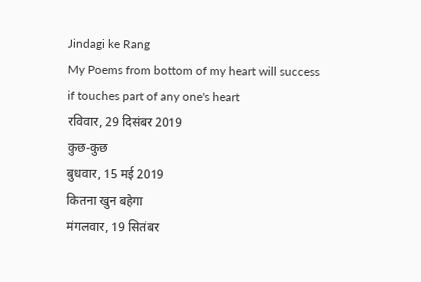Jindagi ke Rang
My Poems from bottom of my heart will success if touches part of any one's heart
रविवार, 29 दिसंबर 2019
कुछ-कुछ
बुधवार, 15 मई 2019
कितना खुन बहेगा
मंगलवार, 19 सितंबर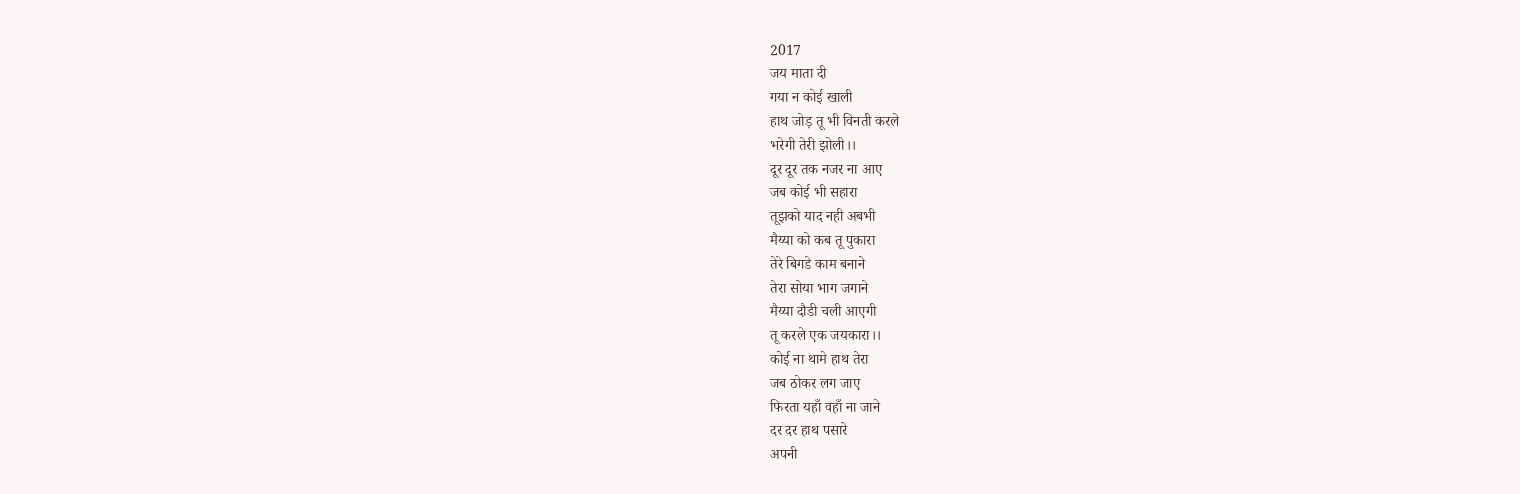2017
जय माता दी
गया न कोई खाली
हाथ जोड़ तू भी विनती करले
भरेगी तेरी झोली।।
दूर दूर तक नजर ना आए
जब कोई भी सहारा
तूझको याद नही अबभी
मैय्या को कब तू पुकारा
तेरे बिगडे काम बनाने
तेरा सोया भाग जगाने
मैय्या दौडी चली आएगी
तू करले एक जयकारा।।
कोई ना थामे हाथ तेरा
जब ठोकर लग जाए
फिरता यहाँ वहाँ ना जाने
दर दर हाथ पसारे
अपनी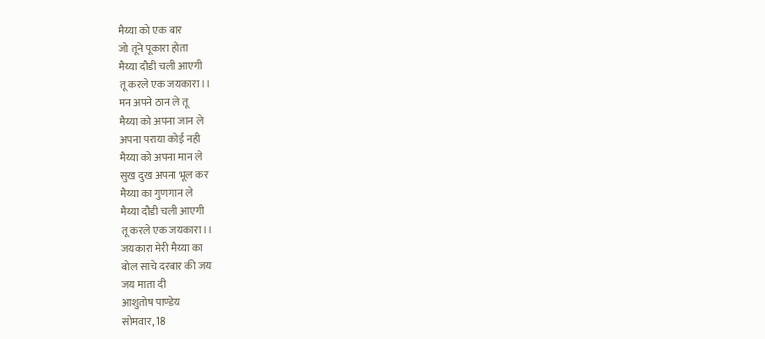मैय्या को एक बार
जो तूने पूकारा होता
मैय्या दौडी चली आएगी
तू करले एक जयकारा।।
मन अपने ठान ले तू
मैय्या को अपना जान ले
अपना पराया कोई नही
मैय्या को अपना मान ले
सुख दुख अपना भूल कर
मैय्या का गुणगान ले
मैय्या दौडी चली आएगी
तू करले एक जयकारा।।
जयकारा मेरी मैय्या का
बोल साचे दरबार की जय
जय माता दी
आशुतोष पाण्डेय
सोमवार, 18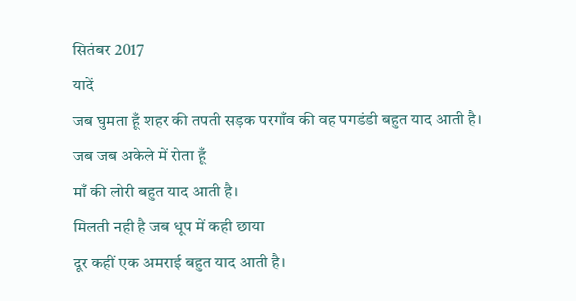सितंबर 2017
यादें
जब घुमता हूँ शहर की तपती सड़क परगाँव की वह पगडंडी बहुत याद आती है।
जब जब अकेले में रोता हूँ
माँ की लोरी बहुत याद आती है।
मिलती नही है जब धूप में कही छाया
दूर कहीं एक अमराई बहुत याद आती है।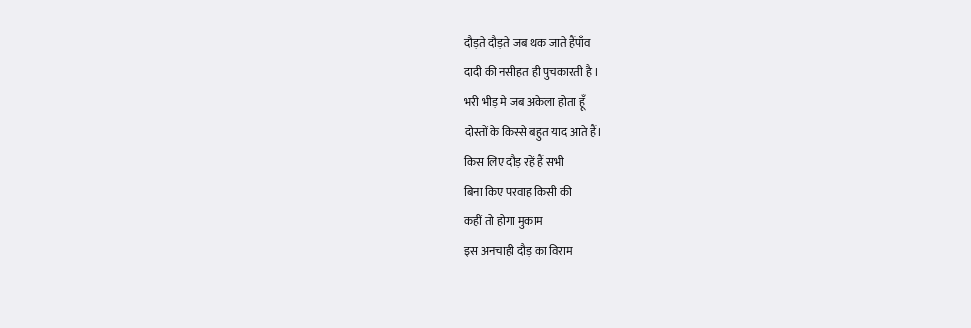दौड़ते दौड़ते जब थक जाते हैंपाँव
दादी की नसीहत ही पुचकारती है ।
भरी भीड़ मे जब अकेला होता हूँ
दोस्तों के किस्से बहुत याद आते हैं।
किस लिए दौड़ रहें हैं सभी
बिना किए परवाह किसी की
कहीं तो होगा मुकाम
इस अनचाही दौड़ का विराम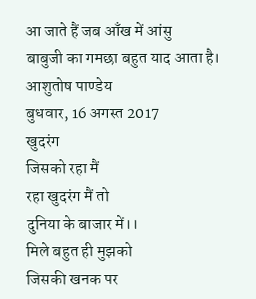आ जाते हैं जब आँख में आंसु
बाबुजी का गमछा बहुत याद आता है।
आशुतोष पाण्डेय
बुधवार, 16 अगस्त 2017
खुदरंग
जिसको रहा मैं
रहा खुदरंग मैं तो
दुनिया के बाजार में।।
मिले बहुत ही मुझको
जिसकी खनक पर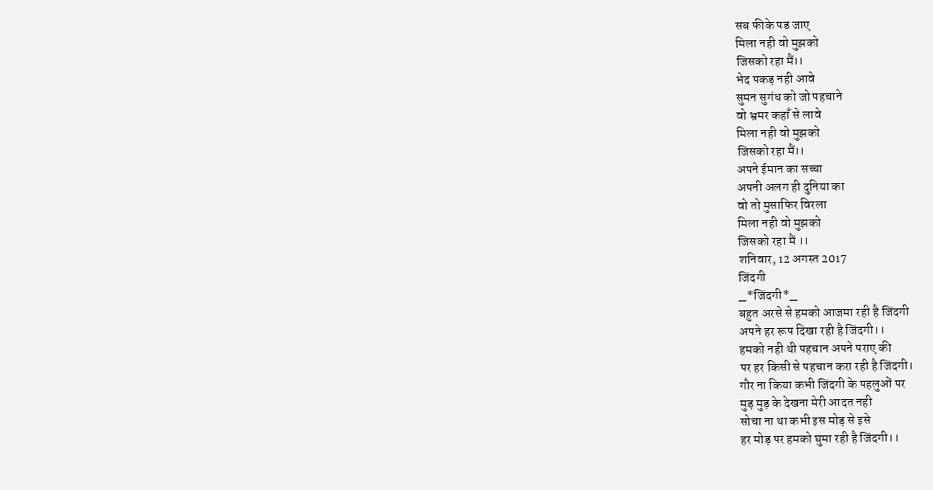सब फीके पड जाए
मिला नही वो मुझको
जिसको रहा मैं।।
भेद पकड़ नही आवे
सुमन सुगंध को जो पहचाने
वो भ्रमर कहाँ से लावे
मिला नही वो मुझको
जिसको रहा मैं।।
अपने ईमान का सच्चा
अपनी अलग ही दुनिया का
वो तो मुसाफिर विरला
मिला नही वो मुझको
जिसको रहा मैं ।।
शनिवार, 12 अगस्त 2017
जिंदगी
_*जिंदगी*_
बहुत अरसे से हमको आजमा रही है जिंदगी
अपने हर रूप दिखा रही है जिंदगी।।
हमको नही थी पहचान अपने पराए की
पर हर किसी से पहचान करा रही है जिंदगी।
गौर ना किया कभी जिंदगी के पहलुओं पर
मुड़ मुड़ के देखना मेरी आदत नही
सोचा ना था कभी इस मोड़ से इसे
हर मोड़ पर हमको घुमा रही है जिंदगी।।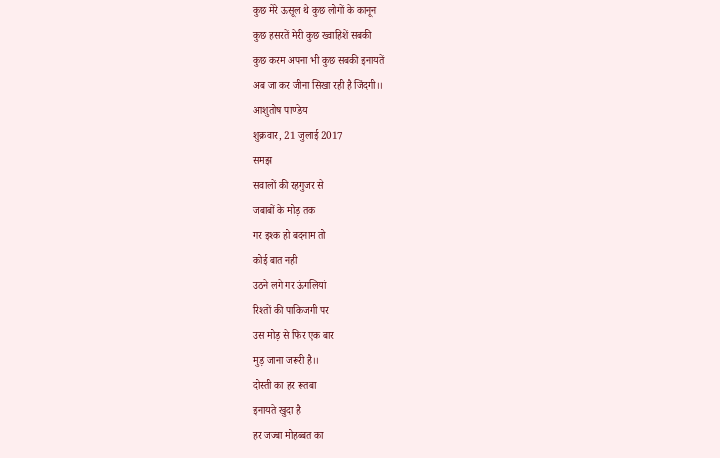कुछ मेरे ऊसूल थे कुछ लोगों के कानून
कुछ हसरतें मेरी कुछ ख्वाहिशें सबकी
कुछ करम अपना भी कुछ सबकी इनायतें
अब जा कर जीना सिखा रही है जिंदगी।।
आशुतोष पाण्डेय
शुक्रवार, 21 जुलाई 2017
समझ
सवालों की रहगुजर से
जबाबों के मोड़ तक
गर इश्क हो बदनाम तो
कोई बात नही
उठने लगे गर ऊंगलियां
रिश्तों की पाकिजगी पर
उस मोड़ से फिर एक बार
मुड़ जाना जरूरी है।।
दोस्ती का हर रूतबा
इनायते खुदा है
हर जज्बा मोहब्बत का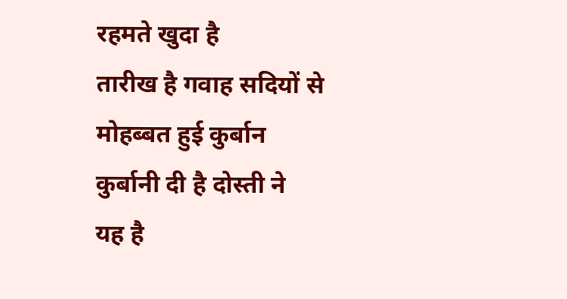रहमते खुदा है
तारीख है गवाह सदियों से
मोहब्बत हुई कुर्बान
कुर्बानी दी है दोस्ती ने
यह है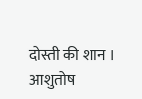दोस्ती की शान ।
आशुतोष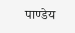पाण्डेय